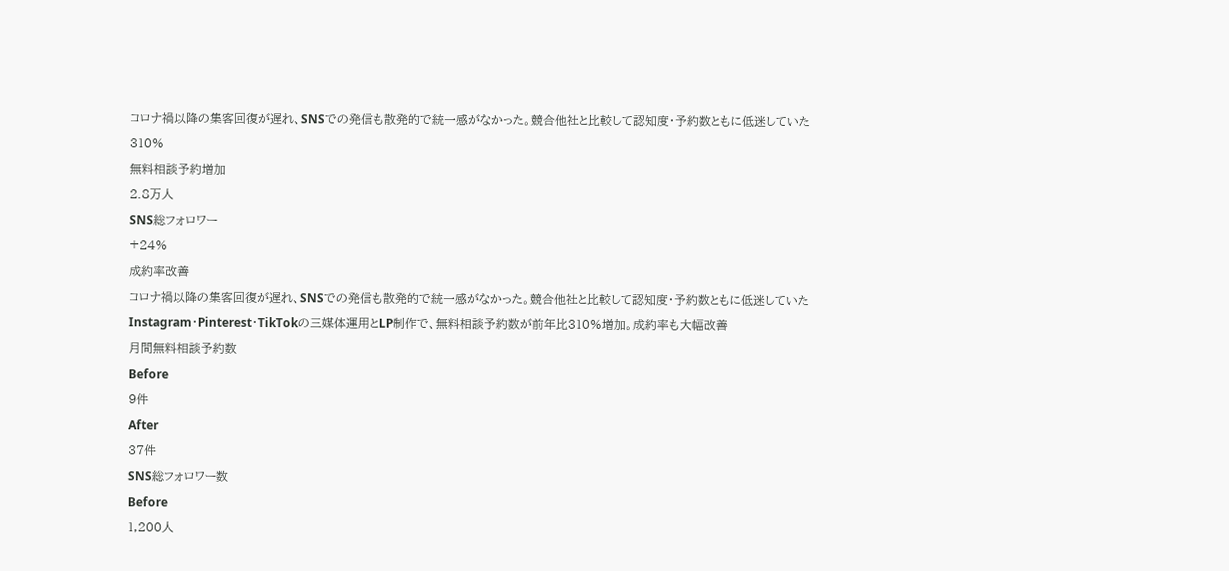コロナ禍以降の集客回復が遅れ、SNSでの発信も散発的で統一感がなかった。競合他社と比較して認知度・予約数ともに低迷していた
310%
無料相談予約増加
2.8万人
SNS総フォロワー
+24%
成約率改善
コロナ禍以降の集客回復が遅れ、SNSでの発信も散発的で統一感がなかった。競合他社と比較して認知度・予約数ともに低迷していた
Instagram・Pinterest・TikTokの三媒体運用とLP制作で、無料相談予約数が前年比310%増加。成約率も大幅改善
月間無料相談予約数
Before
9件
After
37件
SNS総フォロワー数
Before
1,200人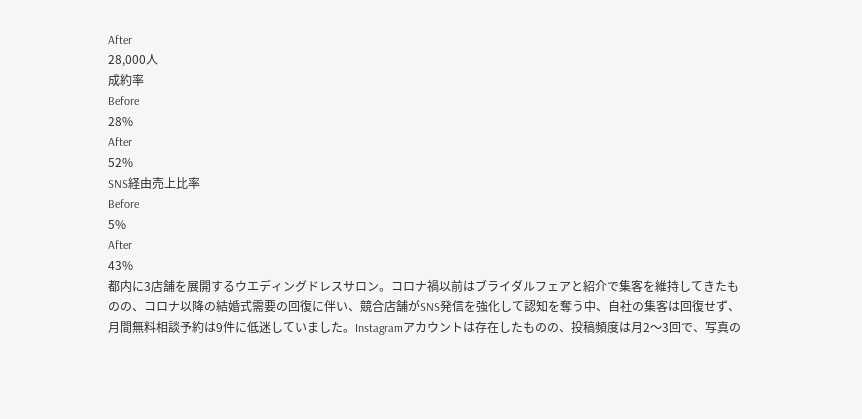After
28,000人
成約率
Before
28%
After
52%
SNS経由売上比率
Before
5%
After
43%
都内に3店舗を展開するウエディングドレスサロン。コロナ禍以前はブライダルフェアと紹介で集客を維持してきたものの、コロナ以降の結婚式需要の回復に伴い、競合店舗がSNS発信を強化して認知を奪う中、自社の集客は回復せず、月間無料相談予約は9件に低迷していました。Instagramアカウントは存在したものの、投稿頻度は月2〜3回で、写真の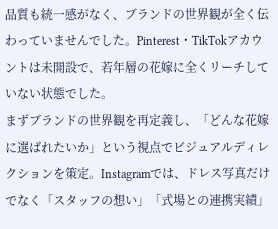品質も統一感がなく、ブランドの世界観が全く伝わっていませんでした。Pinterest・TikTokアカウントは未開設で、若年層の花嫁に全くリーチしていない状態でした。
まずブランドの世界観を再定義し、「どんな花嫁に選ばれたいか」という視点でビジュアルディレクションを策定。Instagramでは、ドレス写真だけでなく「スタッフの想い」「式場との連携実績」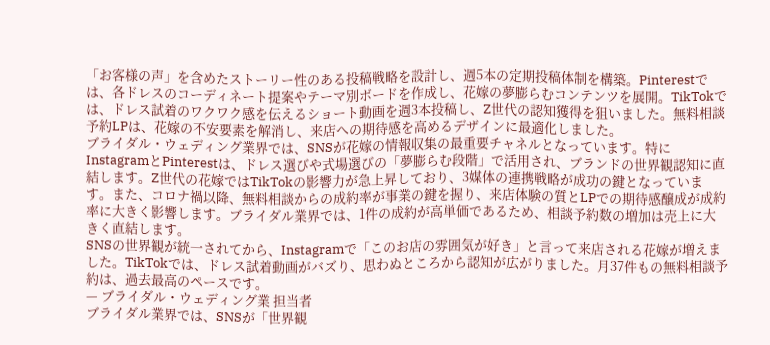「お客様の声」を含めたストーリー性のある投稿戦略を設計し、週5本の定期投稿体制を構築。Pinterestでは、各ドレスのコーディネート提案やテーマ別ボードを作成し、花嫁の夢膨らむコンテンツを展開。TikTokでは、ドレス試着のワクワク感を伝えるショート動画を週3本投稿し、Z世代の認知獲得を狙いました。無料相談予約LPは、花嫁の不安要素を解消し、来店への期待感を高めるデザインに最適化しました。
ブライダル・ウェディング業界では、SNSが花嫁の情報収集の最重要チャネルとなっています。特にInstagramとPinterestは、ドレス選びや式場選びの「夢膨らむ段階」で活用され、ブランドの世界観認知に直結します。Z世代の花嫁ではTikTokの影響力が急上昇しており、3媒体の連携戦略が成功の鍵となっています。また、コロナ禍以降、無料相談からの成約率が事業の鍵を握り、来店体験の質とLPでの期待感醸成が成約率に大きく影響します。ブライダル業界では、1件の成約が高単価であるため、相談予約数の増加は売上に大きく直結します。
SNSの世界観が統一されてから、Instagramで「このお店の雰囲気が好き」と言って来店される花嫁が増えました。TikTokでは、ドレス試着動画がバズり、思わぬところから認知が広がりました。月37件もの無料相談予約は、過去最高のペースです。
— ブライダル・ウェディング業 担当者
ブライダル業界では、SNSが「世界観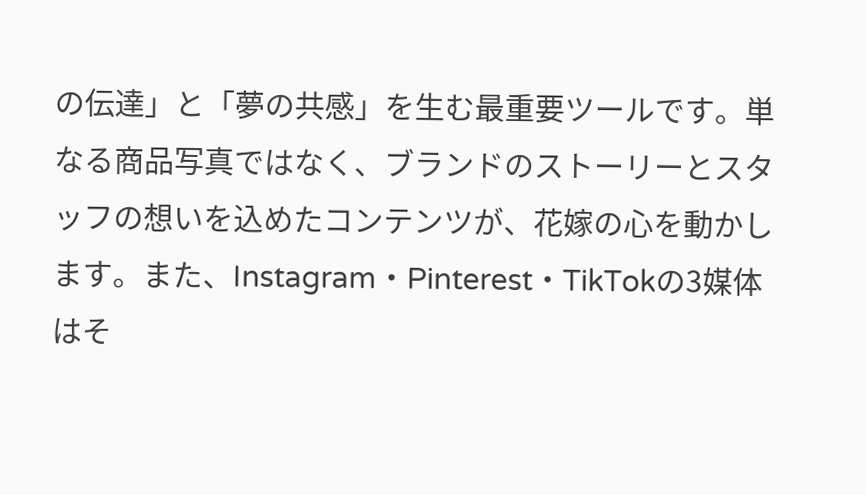の伝達」と「夢の共感」を生む最重要ツールです。単なる商品写真ではなく、ブランドのストーリーとスタッフの想いを込めたコンテンツが、花嫁の心を動かします。また、Instagram・Pinterest・TikTokの3媒体はそ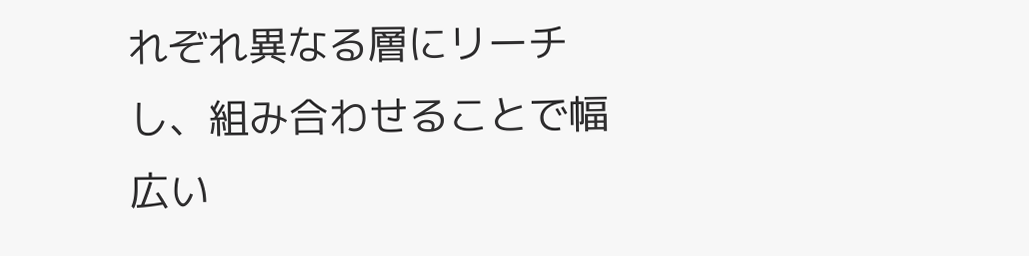れぞれ異なる層にリーチし、組み合わせることで幅広い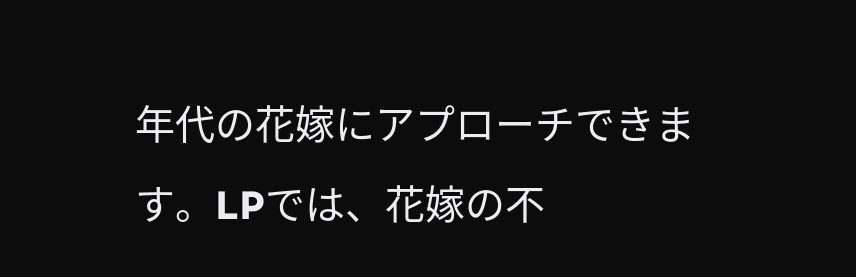年代の花嫁にアプローチできます。LPでは、花嫁の不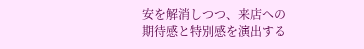安を解消しつつ、来店への期待感と特別感を演出する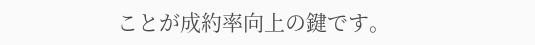ことが成約率向上の鍵です。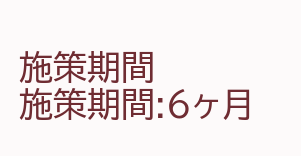施策期間
施策期間:6ヶ月